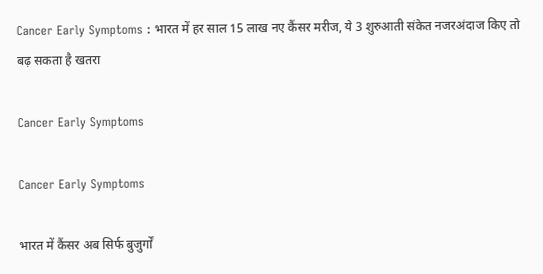Cancer Early Symptoms : भारत में हर साल 15 लाख नए कैंसर मरीज, ये 3 शुरुआती संकेत नजरअंदाज किए तो बढ़ सकता है खतरा

Cancer Early Symptoms

Cancer Early Symptoms

भारत में कैंसर अब सिर्फ बुजुर्गों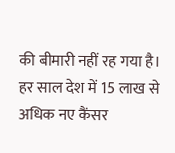की बीमारी नहीं रह गया है। हर साल देश में 15 लाख से अधिक नए कैंसर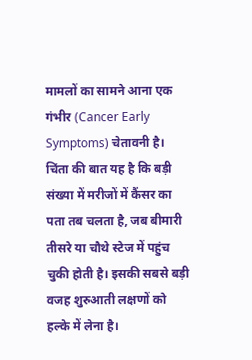मामलों का सामने आना एक गंभीर (Cancer Early Symptoms) चेतावनी है। चिंता की बात यह है कि बड़ी संख्या में मरीजों में कैंसर का पता तब चलता है, जब बीमारी तीसरे या चौथे स्टेज में पहुंच चुकी होती है। इसकी सबसे बड़ी वजह शुरुआती लक्षणों को हल्के में लेना है।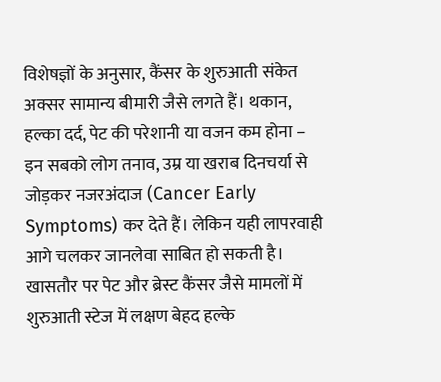विशेषज्ञों के अनुसार, कैंसर के शुरुआती संकेत अक्सर सामान्य बीमारी जैसे लगते हैं। थकान, हल्का दर्द, पेट की परेशानी या वजन कम होना – इन सबको लोग तनाव, उम्र या खराब दिनचर्या से जोड़कर नजरअंदाज (Cancer Early Symptoms) कर देते हैं। लेकिन यही लापरवाही आगे चलकर जानलेवा साबित हो सकती है। खासतौर पर पेट और ब्रेस्ट कैंसर जैसे मामलों में शुरुआती स्टेज में लक्षण बेहद हल्के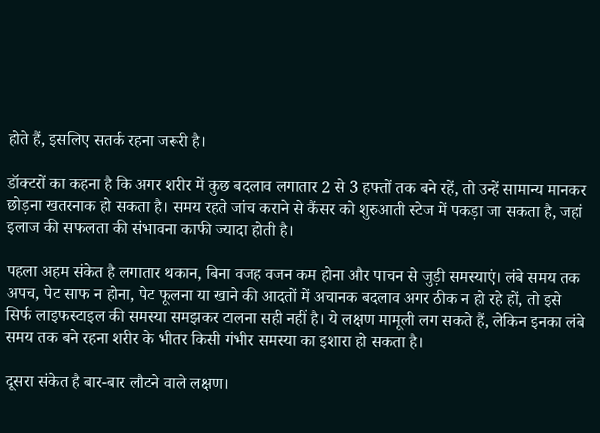होते हैं, इसलिए सतर्क रहना जरूरी है।

डॉक्टरों का कहना है कि अगर शरीर में कुछ बदलाव लगातार 2 से 3 हफ्तों तक बने रहें, तो उन्हें सामान्य मानकर छोड़ना खतरनाक हो सकता है। समय रहते जांच कराने से कैंसर को शुरुआती स्टेज में पकड़ा जा सकता है, जहां इलाज की सफलता की संभावना काफी ज्यादा होती है।

पहला अहम संकेत है लगातार थकान, बिना वजह वजन कम होना और पाचन से जुड़ी समस्याएं। लंबे समय तक अपच, पेट साफ न होना, पेट फूलना या खाने की आदतों में अचानक बदलाव अगर ठीक न हो रहे हों, तो इसे सिर्फ लाइफस्टाइल की समस्या समझकर टालना सही नहीं है। ये लक्षण मामूली लग सकते हैं, लेकिन इनका लंबे समय तक बने रहना शरीर के भीतर किसी गंभीर समस्या का इशारा हो सकता है।

दूसरा संकेत है बार-बार लौटने वाले लक्षण।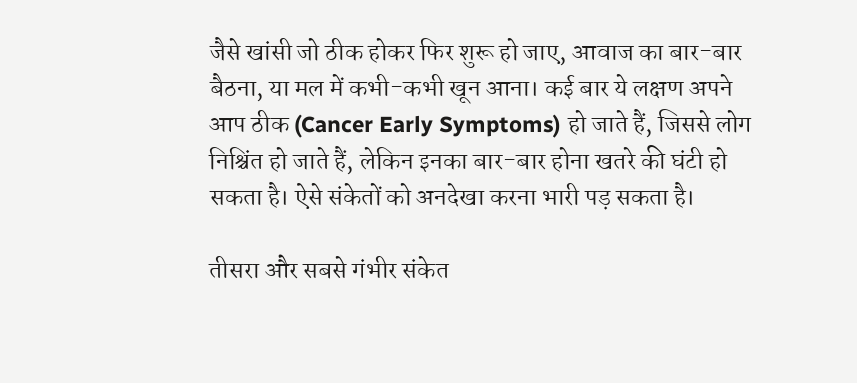जैसे खांसी जो ठीक होकर फिर शुरू हो जाए, आवाज का बार-बार बैठना, या मल में कभी-कभी खून आना। कई बार ये लक्षण अपने आप ठीक (Cancer Early Symptoms) हो जाते हैं, जिससे लोग निश्चिंत हो जाते हैं, लेकिन इनका बार-बार होना खतरे की घंटी हो सकता है। ऐसे संकेतों को अनदेखा करना भारी पड़ सकता है।

तीसरा और सबसे गंभीर संकेत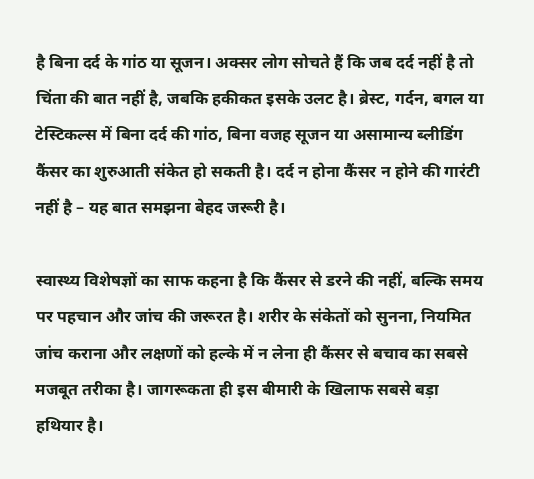है बिना दर्द के गांठ या सूजन। अक्सर लोग सोचते हैं कि जब दर्द नहीं है तो चिंता की बात नहीं है, जबकि हकीकत इसके उलट है। ब्रेस्ट, गर्दन, बगल या टेस्टिकल्स में बिना दर्द की गांठ, बिना वजह सूजन या असामान्य ब्लीडिंग कैंसर का शुरुआती संकेत हो सकती है। दर्द न होना कैंसर न होने की गारंटी नहीं है – यह बात समझना बेहद जरूरी है।

स्वास्थ्य विशेषज्ञों का साफ कहना है कि कैंसर से डरने की नहीं, बल्कि समय पर पहचान और जांच की जरूरत है। शरीर के संकेतों को सुनना, नियमित जांच कराना और लक्षणों को हल्के में न लेना ही कैंसर से बचाव का सबसे मजबूत तरीका है। जागरूकता ही इस बीमारी के खिलाफ सबसे बड़ा हथियार है।